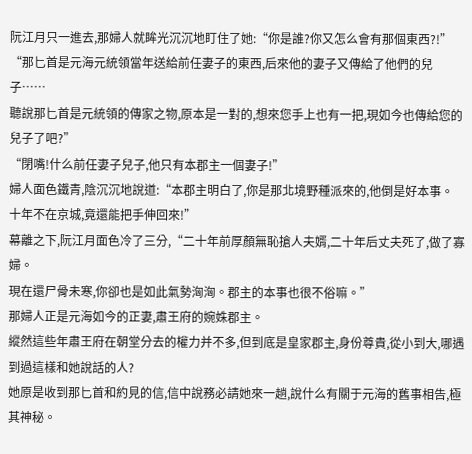阮江月只一進去,那婦人就眸光沉沉地盯住了她:“你是誰?你又怎么會有那個東西?!”
“那匕首是元海元統領當年送給前任妻子的東西,后來他的妻子又傳給了他們的兒子……
聽說那匕首是元統領的傳家之物,原本是一對的,想來您手上也有一把,現如今也傳給您的兒子了吧?”
“閉嘴!什么前任妻子兒子,他只有本郡主一個妻子!”
婦人面色鐵青,陰沉沉地說道:“本郡主明白了,你是那北境野種派來的,他倒是好本事。
十年不在京城,竟還能把手伸回來!”
幕離之下,阮江月面色冷了三分,“二十年前厚顏無恥搶人夫婿,二十年后丈夫死了,做了寡婦。
現在還尸骨未寒,你卻也是如此氣勢洶洶。郡主的本事也很不俗嘛。”
那婦人正是元海如今的正妻,肅王府的婉姝郡主。
縱然這些年肅王府在朝堂分去的權力并不多,但到底是皇家郡主,身份尊貴,從小到大,哪遇到過這樣和她說話的人?
她原是收到那匕首和約見的信,信中說務必請她來一趟,說什么有關于元海的舊事相告,極其神秘。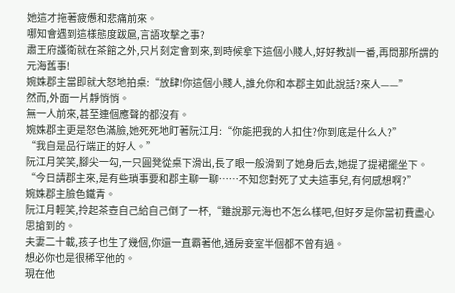她這才拖著疲憊和悲痛前來。
哪知會遇到這樣態度跋扈,言語攻擊之事?
肅王府護衛就在茶館之外,只片刻定會到來,到時候拿下這個小賤人,好好教訓一番,再問那所謂的元海舊事!
婉姝郡主當即就大怒地拍桌:“放肆!你這個小賤人,誰允你和本郡主如此說話?來人——”
然而,外面一片靜悄悄。
無一人前來,甚至連個應聲的都沒有。
婉姝郡主更是怒色滿臉,她死死地盯著阮江月:“你能把我的人扣住?你到底是什么人?”
“我自是品行端正的好人。”
阮江月笑笑,腳尖一勾,一只圓凳從桌下滑出,長了眼一般滑到了她身后去,她提了提裙擺坐下。
“今日請郡主來,是有些瑣事要和郡主聊一聊……不知您對死了丈夫這事兒,有何感想啊?”
婉姝郡主臉色鐵青。
阮江月輕笑,拎起茶壺自己給自己倒了一杯,“雖說那元海也不怎么樣吧,但好歹是你當初費盡心思搶到的。
夫妻二十載,孩子也生了幾個,你還一直霸著他,通房妾室半個都不曾有過。
想必你也是很稀罕他的。
現在他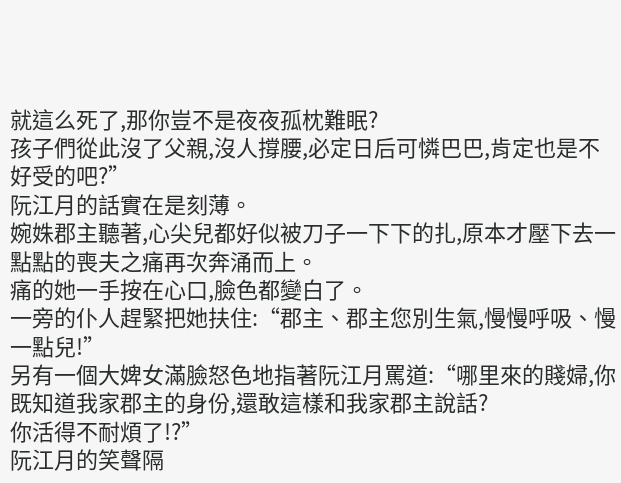就這么死了,那你豈不是夜夜孤枕難眠?
孩子們從此沒了父親,沒人撐腰,必定日后可憐巴巴,肯定也是不好受的吧?”
阮江月的話實在是刻薄。
婉姝郡主聽著,心尖兒都好似被刀子一下下的扎,原本才壓下去一點點的喪夫之痛再次奔涌而上。
痛的她一手按在心口,臉色都變白了。
一旁的仆人趕緊把她扶住:“郡主、郡主您別生氣,慢慢呼吸、慢一點兒!”
另有一個大婢女滿臉怒色地指著阮江月罵道:“哪里來的賤婦,你既知道我家郡主的身份,還敢這樣和我家郡主說話?
你活得不耐煩了!?”
阮江月的笑聲隔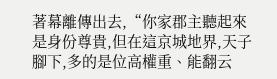著幕離傳出去,“你家郡主聽起來是身份尊貴,但在這京城地界,天子腳下,多的是位高權重、能翻云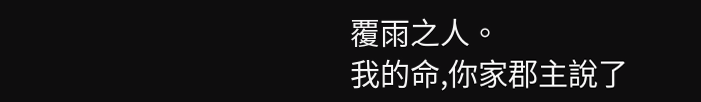覆雨之人。
我的命,你家郡主說了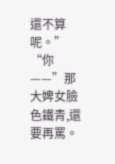還不算呢。”
“你——”那大婢女臉色鐵青,還要再罵。